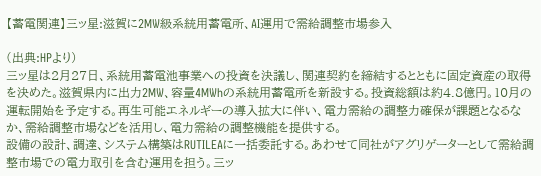【蓄電関連】三ッ星:滋賀に2MW級系統用蓄電所、AI運用で需給調整市場参入

(出典:HPより)
三ッ星は2月27日、系統用蓄電池事業への投資を決議し、関連契約を締結するとともに固定資産の取得を決めた。滋賀県内に出力2MW、容量4MWhの系統用蓄電所を新設する。投資総額は約4.8億円。10月の運転開始を予定する。再生可能エネルギーの導入拡大に伴い、電力需給の調整力確保が課題となるなか、需給調整市場などを活用し、電力需給の調整機能を提供する。
設備の設計、調達、システム構築はRUTILEAに一括委託する。あわせて同社がアグリゲーターとして需給調整市場での電力取引を含む運用を担う。三ッ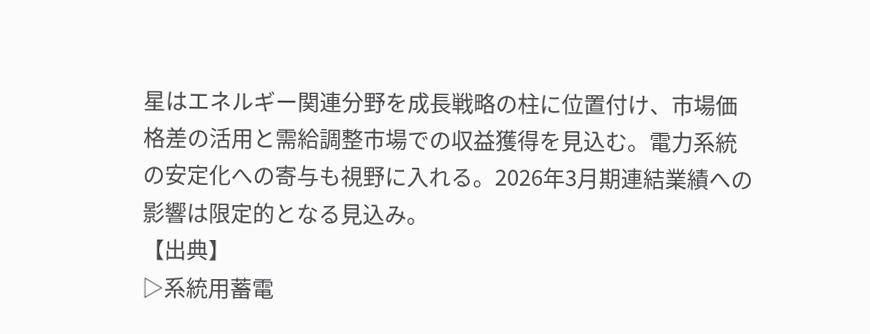星はエネルギー関連分野を成長戦略の柱に位置付け、市場価格差の活用と需給調整市場での収益獲得を見込む。電力系統の安定化への寄与も視野に入れる。2026年3月期連結業績への影響は限定的となる見込み。
【出典】
▷系統用蓄電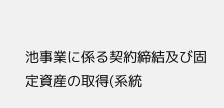池事業に係る契約締結及び固定資産の取得(系統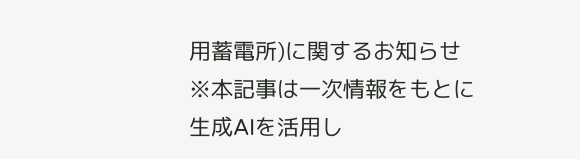用蓄電所)に関するお知らせ
※本記事は一次情報をもとに生成AIを活用し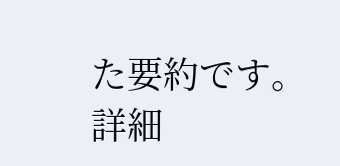た要約です。詳細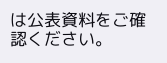は公表資料をご確認ください。